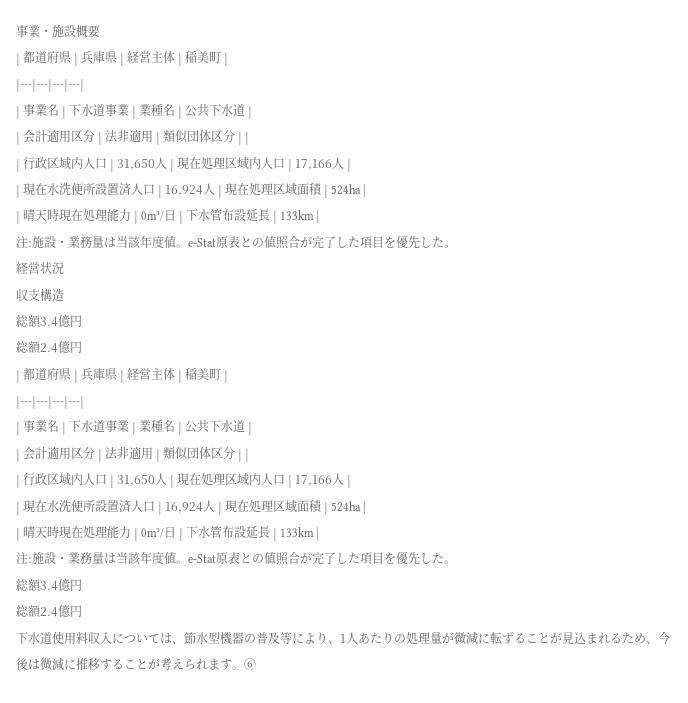事業・施設概要
| 都道府県 | 兵庫県 | 経営主体 | 稲美町 |
|---|---|---|---|
| 事業名 | 下水道事業 | 業種名 | 公共下水道 |
| 会計適用区分 | 法非適用 | 類似団体区分 | |
| 行政区域内人口 | 31,650人 | 現在処理区域内人口 | 17,166人 |
| 現在水洗便所設置済人口 | 16,924人 | 現在処理区域面積 | 524ha |
| 晴天時現在処理能力 | 0m³/日 | 下水管布設延長 | 133km |
注:施設・業務量は当該年度値。e-Stat原表との値照合が完了した項目を優先した。
経営状況
収支構造
総額3.4億円
総額2.4億円
| 都道府県 | 兵庫県 | 経営主体 | 稲美町 |
|---|---|---|---|
| 事業名 | 下水道事業 | 業種名 | 公共下水道 |
| 会計適用区分 | 法非適用 | 類似団体区分 | |
| 行政区域内人口 | 31,650人 | 現在処理区域内人口 | 17,166人 |
| 現在水洗便所設置済人口 | 16,924人 | 現在処理区域面積 | 524ha |
| 晴天時現在処理能力 | 0m³/日 | 下水管布設延長 | 133km |
注:施設・業務量は当該年度値。e-Stat原表との値照合が完了した項目を優先した。
総額3.4億円
総額2.4億円
下水道使用料収入については、節水型機器の普及等により、1人あたりの処理量が微減に転ずることが見込まれるため、今後は微減に推移することが考えられます。⑥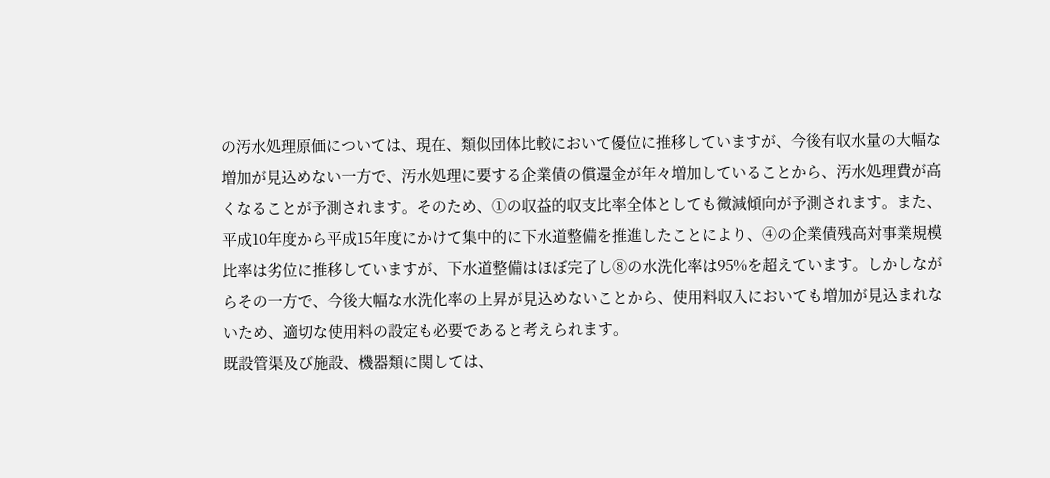の汚水処理原価については、現在、類似団体比較において優位に推移していますが、今後有収水量の大幅な増加が見込めない一方で、汚水処理に要する企業債の償還金が年々増加していることから、汚水処理費が高くなることが予測されます。そのため、①の収益的収支比率全体としても微減傾向が予測されます。また、平成10年度から平成15年度にかけて集中的に下水道整備を推進したことにより、④の企業債残高対事業規模比率は劣位に推移していますが、下水道整備はほぼ完了し⑧の水洗化率は95%を超えています。しかしながらその一方で、今後大幅な水洗化率の上昇が見込めないことから、使用料収入においても増加が見込まれないため、適切な使用料の設定も必要であると考えられます。
既設管渠及び施設、機器類に関しては、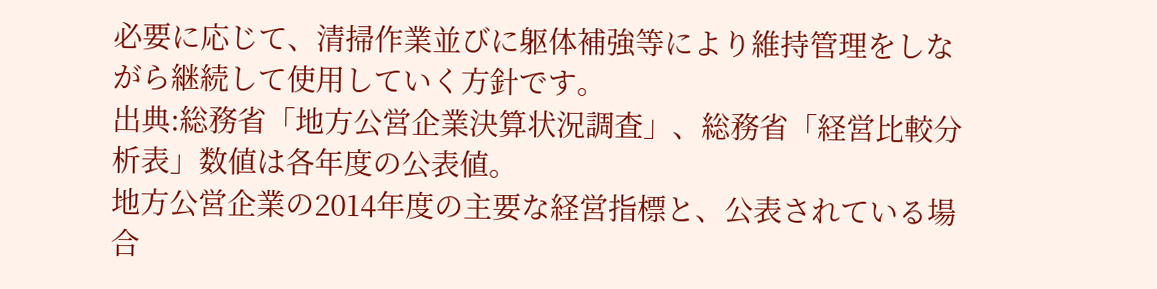必要に応じて、清掃作業並びに躯体補強等により維持管理をしながら継続して使用していく方針です。
出典:総務省「地方公営企業決算状況調査」、総務省「経営比較分析表」数値は各年度の公表値。
地方公営企業の2014年度の主要な経営指標と、公表されている場合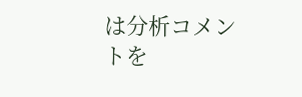は分析コメントを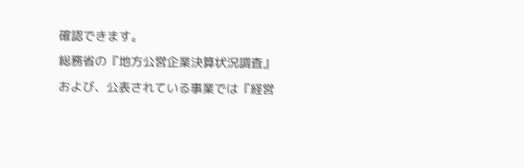確認できます。
総務省の『地方公営企業決算状況調査』および、公表されている事業では『経営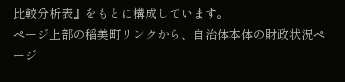比較分析表』をもとに構成しています。
ページ上部の稲美町リンクから、自治体本体の財政状況ページ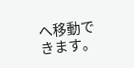へ移動できます。